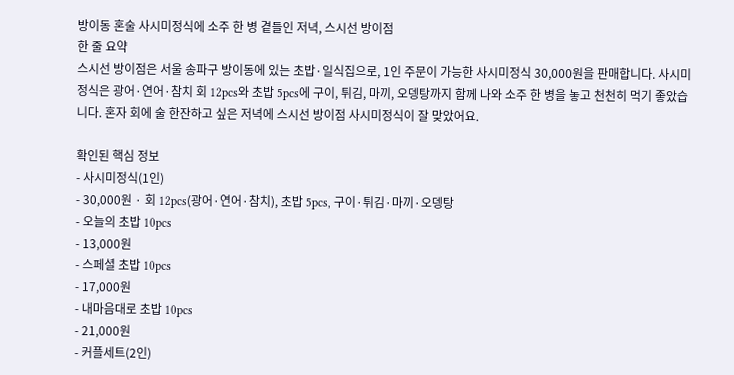방이동 혼술 사시미정식에 소주 한 병 곁들인 저녁, 스시선 방이점
한 줄 요약
스시선 방이점은 서울 송파구 방이동에 있는 초밥·일식집으로, 1인 주문이 가능한 사시미정식 30,000원을 판매합니다. 사시미정식은 광어·연어·참치 회 12pcs와 초밥 5pcs에 구이, 튀김, 마끼, 오뎅탕까지 함께 나와 소주 한 병을 놓고 천천히 먹기 좋았습니다. 혼자 회에 술 한잔하고 싶은 저녁에 스시선 방이점 사시미정식이 잘 맞았어요.

확인된 핵심 정보
- 사시미정식(1인)
- 30,000원 · 회 12pcs(광어·연어·참치), 초밥 5pcs, 구이·튀김·마끼·오뎅탕
- 오늘의 초밥 10pcs
- 13,000원
- 스페셜 초밥 10pcs
- 17,000원
- 내마음대로 초밥 10pcs
- 21,000원
- 커플세트(2인)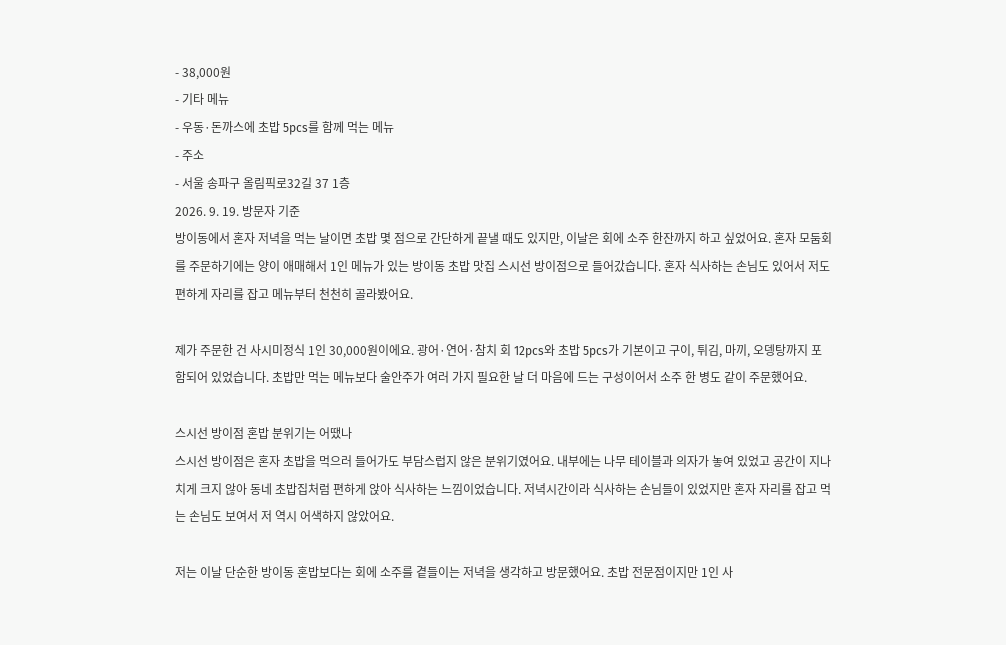- 38,000원
- 기타 메뉴
- 우동·돈까스에 초밥 5pcs를 함께 먹는 메뉴
- 주소
- 서울 송파구 올림픽로32길 37 1층
2026. 9. 19. 방문자 기준
방이동에서 혼자 저녁을 먹는 날이면 초밥 몇 점으로 간단하게 끝낼 때도 있지만, 이날은 회에 소주 한잔까지 하고 싶었어요. 혼자 모둠회를 주문하기에는 양이 애매해서 1인 메뉴가 있는 방이동 초밥 맛집 스시선 방이점으로 들어갔습니다. 혼자 식사하는 손님도 있어서 저도 편하게 자리를 잡고 메뉴부터 천천히 골라봤어요.

제가 주문한 건 사시미정식 1인 30,000원이에요. 광어·연어·참치 회 12pcs와 초밥 5pcs가 기본이고 구이, 튀김, 마끼, 오뎅탕까지 포함되어 있었습니다. 초밥만 먹는 메뉴보다 술안주가 여러 가지 필요한 날 더 마음에 드는 구성이어서 소주 한 병도 같이 주문했어요.

스시선 방이점 혼밥 분위기는 어땠나
스시선 방이점은 혼자 초밥을 먹으러 들어가도 부담스럽지 않은 분위기였어요. 내부에는 나무 테이블과 의자가 놓여 있었고 공간이 지나치게 크지 않아 동네 초밥집처럼 편하게 앉아 식사하는 느낌이었습니다. 저녁시간이라 식사하는 손님들이 있었지만 혼자 자리를 잡고 먹는 손님도 보여서 저 역시 어색하지 않았어요.

저는 이날 단순한 방이동 혼밥보다는 회에 소주를 곁들이는 저녁을 생각하고 방문했어요. 초밥 전문점이지만 1인 사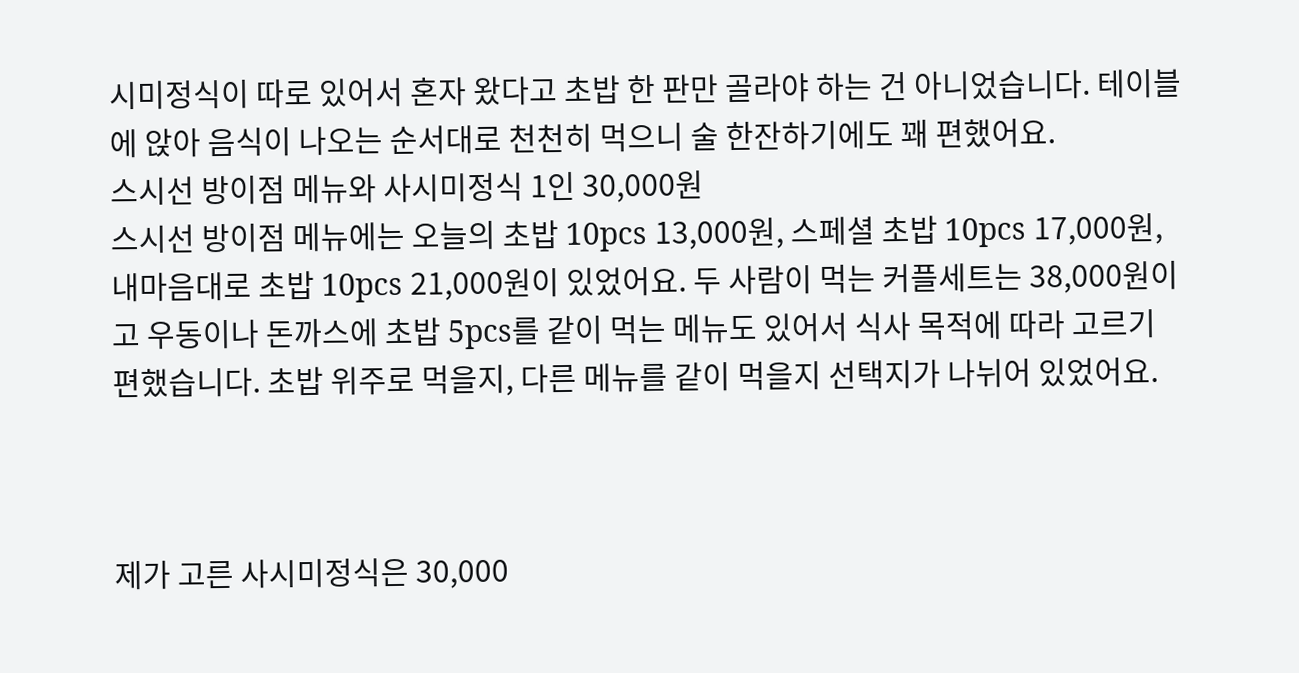시미정식이 따로 있어서 혼자 왔다고 초밥 한 판만 골라야 하는 건 아니었습니다. 테이블에 앉아 음식이 나오는 순서대로 천천히 먹으니 술 한잔하기에도 꽤 편했어요.
스시선 방이점 메뉴와 사시미정식 1인 30,000원
스시선 방이점 메뉴에는 오늘의 초밥 10pcs 13,000원, 스페셜 초밥 10pcs 17,000원, 내마음대로 초밥 10pcs 21,000원이 있었어요. 두 사람이 먹는 커플세트는 38,000원이고 우동이나 돈까스에 초밥 5pcs를 같이 먹는 메뉴도 있어서 식사 목적에 따라 고르기 편했습니다. 초밥 위주로 먹을지, 다른 메뉴를 같이 먹을지 선택지가 나뉘어 있었어요.



제가 고른 사시미정식은 30,000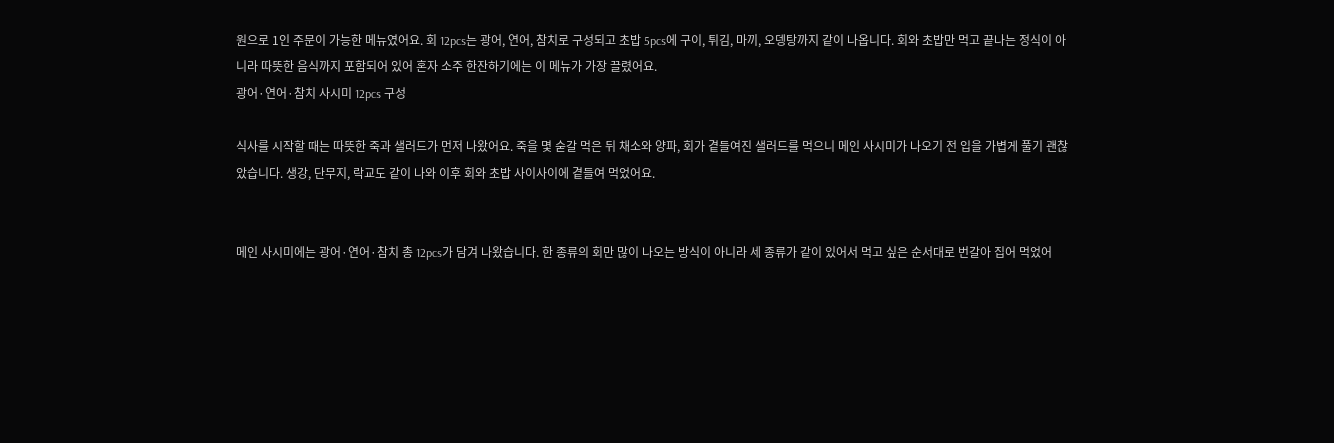원으로 1인 주문이 가능한 메뉴였어요. 회 12pcs는 광어, 연어, 참치로 구성되고 초밥 5pcs에 구이, 튀김, 마끼, 오뎅탕까지 같이 나옵니다. 회와 초밥만 먹고 끝나는 정식이 아니라 따뜻한 음식까지 포함되어 있어 혼자 소주 한잔하기에는 이 메뉴가 가장 끌렸어요.
광어·연어·참치 사시미 12pcs 구성

식사를 시작할 때는 따뜻한 죽과 샐러드가 먼저 나왔어요. 죽을 몇 숟갈 먹은 뒤 채소와 양파, 회가 곁들여진 샐러드를 먹으니 메인 사시미가 나오기 전 입을 가볍게 풀기 괜찮았습니다. 생강, 단무지, 락교도 같이 나와 이후 회와 초밥 사이사이에 곁들여 먹었어요.


메인 사시미에는 광어·연어·참치 총 12pcs가 담겨 나왔습니다. 한 종류의 회만 많이 나오는 방식이 아니라 세 종류가 같이 있어서 먹고 싶은 순서대로 번갈아 집어 먹었어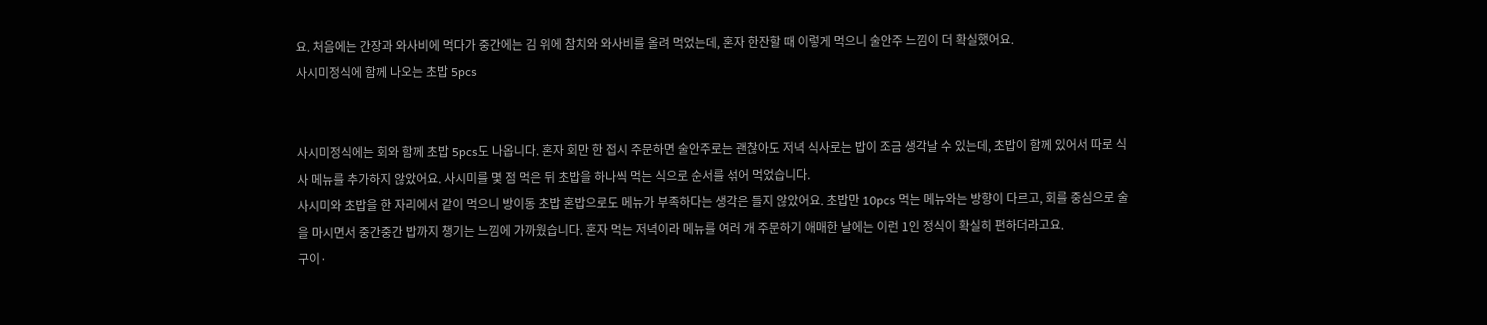요. 처음에는 간장과 와사비에 먹다가 중간에는 김 위에 참치와 와사비를 올려 먹었는데, 혼자 한잔할 때 이렇게 먹으니 술안주 느낌이 더 확실했어요.
사시미정식에 함께 나오는 초밥 5pcs


사시미정식에는 회와 함께 초밥 5pcs도 나옵니다. 혼자 회만 한 접시 주문하면 술안주로는 괜찮아도 저녁 식사로는 밥이 조금 생각날 수 있는데, 초밥이 함께 있어서 따로 식사 메뉴를 추가하지 않았어요. 사시미를 몇 점 먹은 뒤 초밥을 하나씩 먹는 식으로 순서를 섞어 먹었습니다.
사시미와 초밥을 한 자리에서 같이 먹으니 방이동 초밥 혼밥으로도 메뉴가 부족하다는 생각은 들지 않았어요. 초밥만 10pcs 먹는 메뉴와는 방향이 다르고, 회를 중심으로 술을 마시면서 중간중간 밥까지 챙기는 느낌에 가까웠습니다. 혼자 먹는 저녁이라 메뉴를 여러 개 주문하기 애매한 날에는 이런 1인 정식이 확실히 편하더라고요.
구이·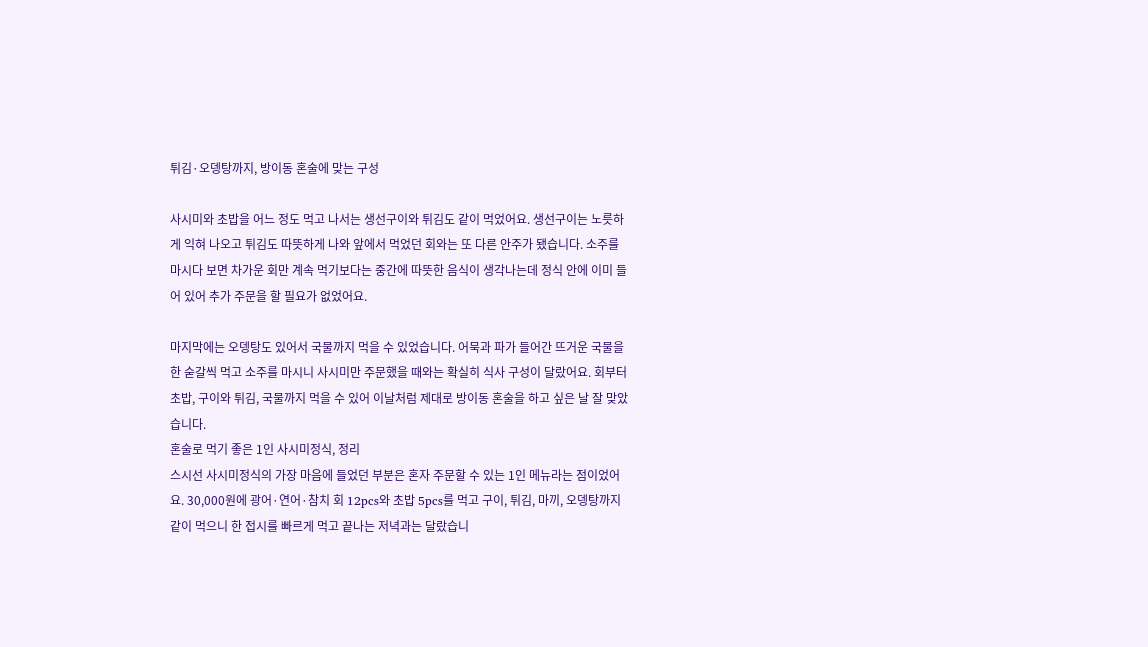튀김·오뎅탕까지, 방이동 혼술에 맞는 구성

사시미와 초밥을 어느 정도 먹고 나서는 생선구이와 튀김도 같이 먹었어요. 생선구이는 노릇하게 익혀 나오고 튀김도 따뜻하게 나와 앞에서 먹었던 회와는 또 다른 안주가 됐습니다. 소주를 마시다 보면 차가운 회만 계속 먹기보다는 중간에 따뜻한 음식이 생각나는데 정식 안에 이미 들어 있어 추가 주문을 할 필요가 없었어요.

마지막에는 오뎅탕도 있어서 국물까지 먹을 수 있었습니다. 어묵과 파가 들어간 뜨거운 국물을 한 숟갈씩 먹고 소주를 마시니 사시미만 주문했을 때와는 확실히 식사 구성이 달랐어요. 회부터 초밥, 구이와 튀김, 국물까지 먹을 수 있어 이날처럼 제대로 방이동 혼술을 하고 싶은 날 잘 맞았습니다.
혼술로 먹기 좋은 1인 사시미정식, 정리
스시선 사시미정식의 가장 마음에 들었던 부분은 혼자 주문할 수 있는 1인 메뉴라는 점이었어요. 30,000원에 광어·연어·참치 회 12pcs와 초밥 5pcs를 먹고 구이, 튀김, 마끼, 오뎅탕까지 같이 먹으니 한 접시를 빠르게 먹고 끝나는 저녁과는 달랐습니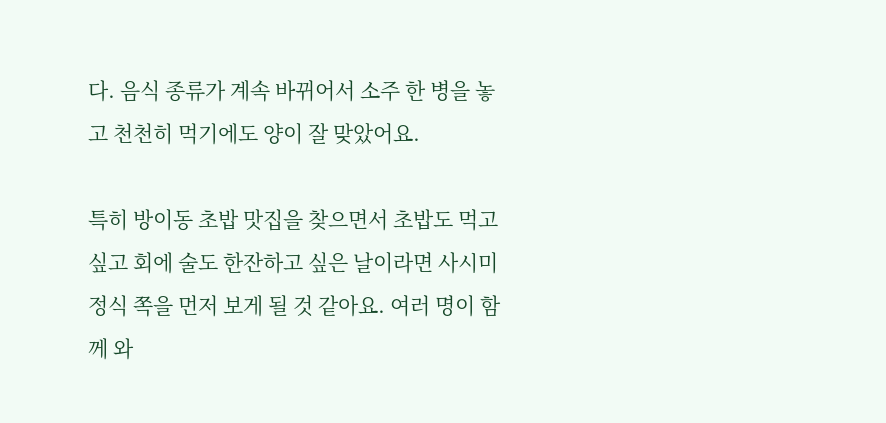다. 음식 종류가 계속 바뀌어서 소주 한 병을 놓고 천천히 먹기에도 양이 잘 맞았어요.

특히 방이동 초밥 맛집을 찾으면서 초밥도 먹고 싶고 회에 술도 한잔하고 싶은 날이라면 사시미정식 쪽을 먼저 보게 될 것 같아요. 여러 명이 함께 와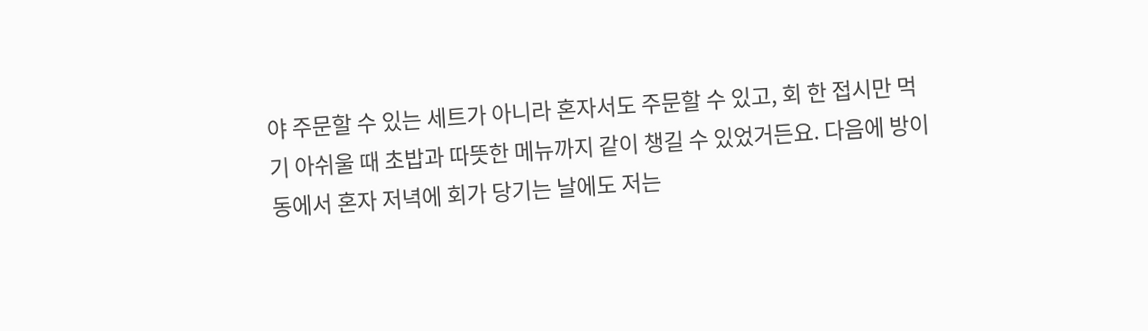야 주문할 수 있는 세트가 아니라 혼자서도 주문할 수 있고, 회 한 접시만 먹기 아쉬울 때 초밥과 따뜻한 메뉴까지 같이 챙길 수 있었거든요. 다음에 방이동에서 혼자 저녁에 회가 당기는 날에도 저는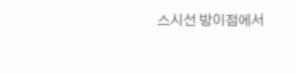스시선 방이점에서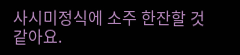사시미정식에 소주 한잔할 것 같아요.